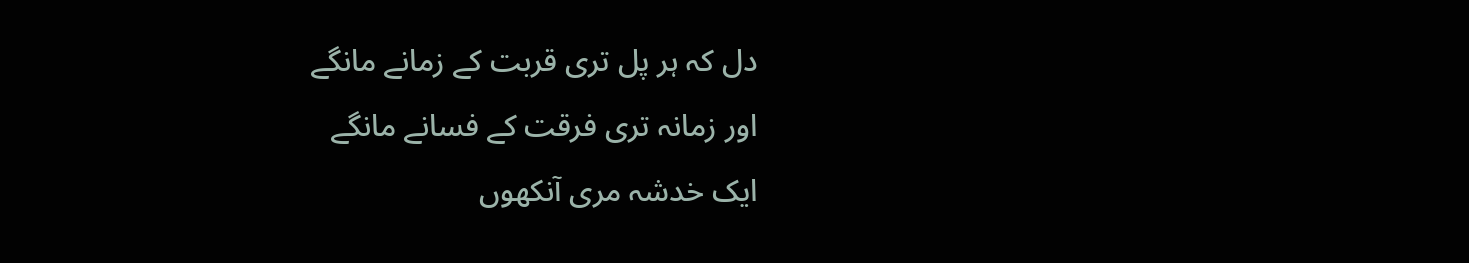دل کہ ہر پل تری قربت کے زمانے مانگے
اور زمانہ تری فرقت کے فسانے مانگے
ایک خدشہ مری آنکھوں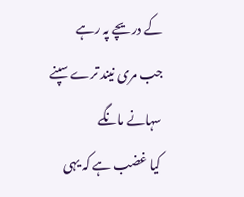کے دریچے پہ رہے
جب مری نیند ترے سپنے سہانے مانگے
کیا غضب ہے کہ یہی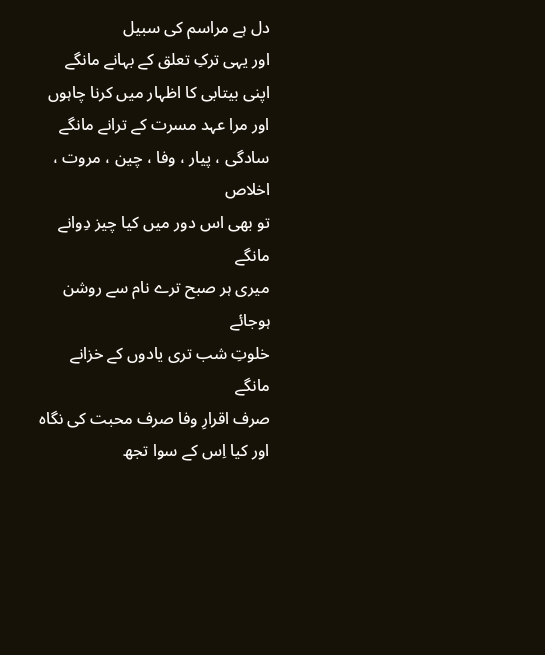دل ہے مراسم کی سبیل
اور یہی ترکِ تعلق کے بہانے مانگے
اپنی بیتابی کا اظہار میں کرنا چاہوں
اور مرا عہد مسرت کے ترانے مانگے
سادگی ، پیار ، وفا ، چین ، مروت ، اخلاص
تو بھی اس دور میں کیا چیز دِوانے مانگے
میری ہر صبح ترے نام سے روشن ہوجائے
خلوتِ شب تری یادوں کے خزانے مانگے
صرف اقرارِ وفا صرف محبت کی نگاہ
اور کیا اِس کے سوا تجھ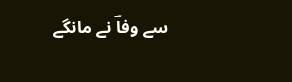سے وفاؔ نے مانگے